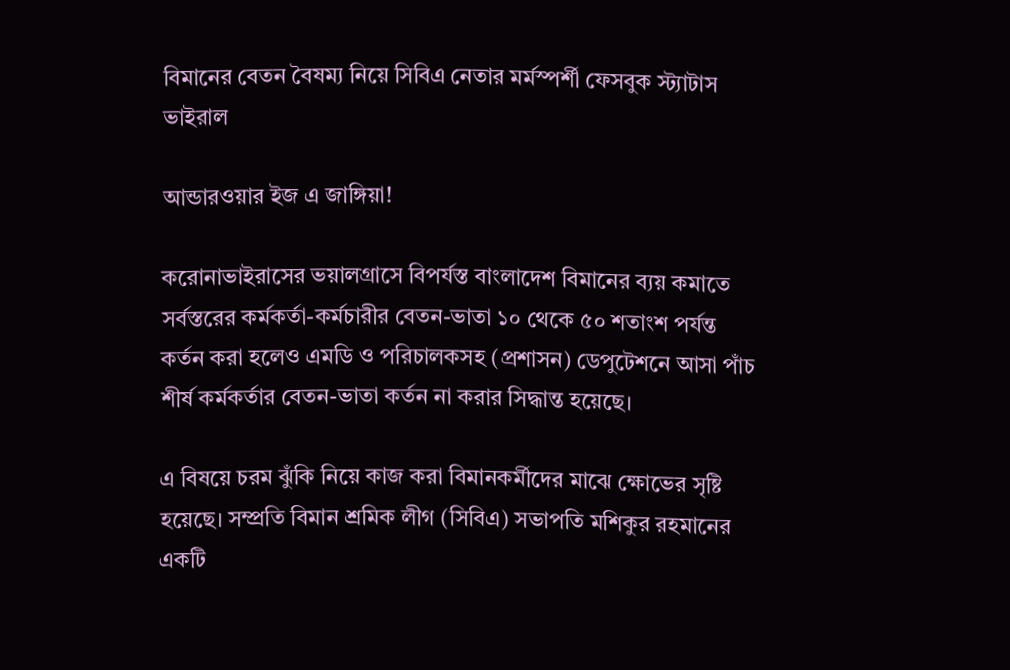বিমানের বেতন বৈষম্য নিয়ে সিবিএ নেতার মর্মস্পর্শী ফেসবুক স্ট্যাটাস ভাইরাল

আন্ডারওয়ার ইজ এ জাঙ্গিয়া!

করোনাভাইরাসের ভয়ালগ্রাসে বিপর্যস্ত বাংলাদেশ বিমানের ব্যয় কমাতে সর্বস্তরের কর্মকর্তা-কর্মচারীর বেতন-ভাতা ১০ থেকে ৫০ শতাংশ পর্যন্ত কর্তন করা হলেও এমডি ও পরিচালকসহ (প্রশাসন) ডেপুটেশনে আসা পাঁচ শীর্ষ কর্মকর্তার বেতন-ভাতা কর্তন না করার সিদ্ধান্ত হয়েছে।

এ বিষয়ে চরম ঝুঁকি নিয়ে কাজ করা বিমানকর্মীদের মাঝে ক্ষোভের সৃষ্টি হয়েছে। সম্প্রতি বিমান শ্রমিক লীগ (সিবিএ) সভাপতি মশিকুর রহমানের একটি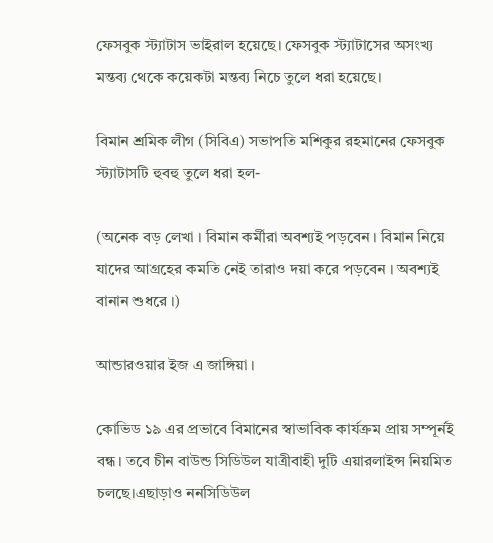ফেসবুক স্ট্যাটাস ভাইরাল হয়েছে। ফেসবুক স্ট্যাটাসের অসংখ্য মন্তব্য থেকে কয়েকটা মন্তব্য নিচে তুলে ধরা হয়েছে।

বিমান শ্রমিক লীগ (সিবিএ) সভাপতি মশিকুর রহমানের ফেসবুক স্ট্যাটাসটি হুবহু তুলে ধরা হল-

(অনেক বড় লেখা । বিমান কর্মীরা অবশ্যই পড়বেন । বিমান নিয়ে যাদের আগ্রহের কমতি নেই তারাও দয়া করে পড়বেন । অবশ্যই বানান শুধরে ।)

আন্ডারওয়ার ইজ এ জাঙ্গিয়া ।

কোভিড ১৯ এর প্রভাবে বিমানের স্বাভাবিক কার্যক্রম প্রায় সম্পূর্নই বন্ধ। তবে চীন বাউন্ড সিডিউল যাত্রীবাহী দুটি এয়ারলাইন্স নিয়মিত চলছে।এছাড়াও ননসিডিউল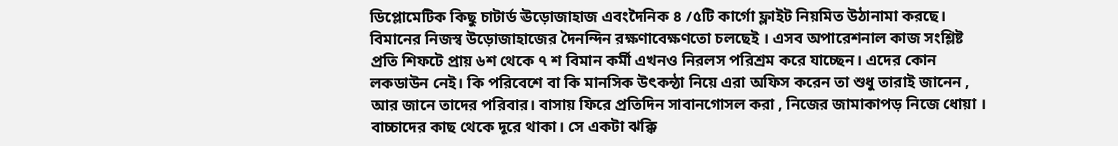ডিপ্লোমেটিক কিছু চাটার্ড ঊড়োজাহাজ এবংদৈনিক ৪ /৫টি কার্গো ফ্লাইট নিয়মিত উঠানামা করছে। বিমানের নিজস্ব উড়োজাহাজের দৈনন্দিন রক্ষণাবেক্ষণতো চলছেই । এসব অপারেশনাল কাজ সংশ্লিষ্ট প্রতি শিফটে প্রায় ৬শ থেকে ৭ শ বিমান কর্মী এখনও নিরলস পরিশ্রম করে যাচ্ছেন। এদের কোন লকডাউন নেই। কি পরিবেশে বা কি মানসিক উৎকন্ঠা নিয়ে এরা অফিস করেন তা শুধু তারাই জানেন , আর জানে তাদের পরিবার। বাসায় ফিরে প্রতিদিন সাবানগোসল করা , নিজের জামাকাপড় নিজে ধোয়া । বাচ্চাদের কাছ থেকে দূরে থাকা। সে একটা ঝক্কি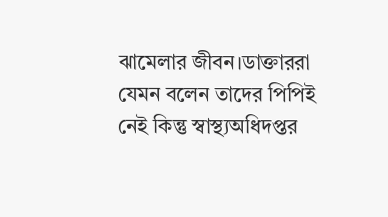ঝামেলার জীবন।ডাক্তাররা যেমন বলেন তাদের পিপিই নেই কিন্তু স্বাস্থ্যঅধিদপ্তর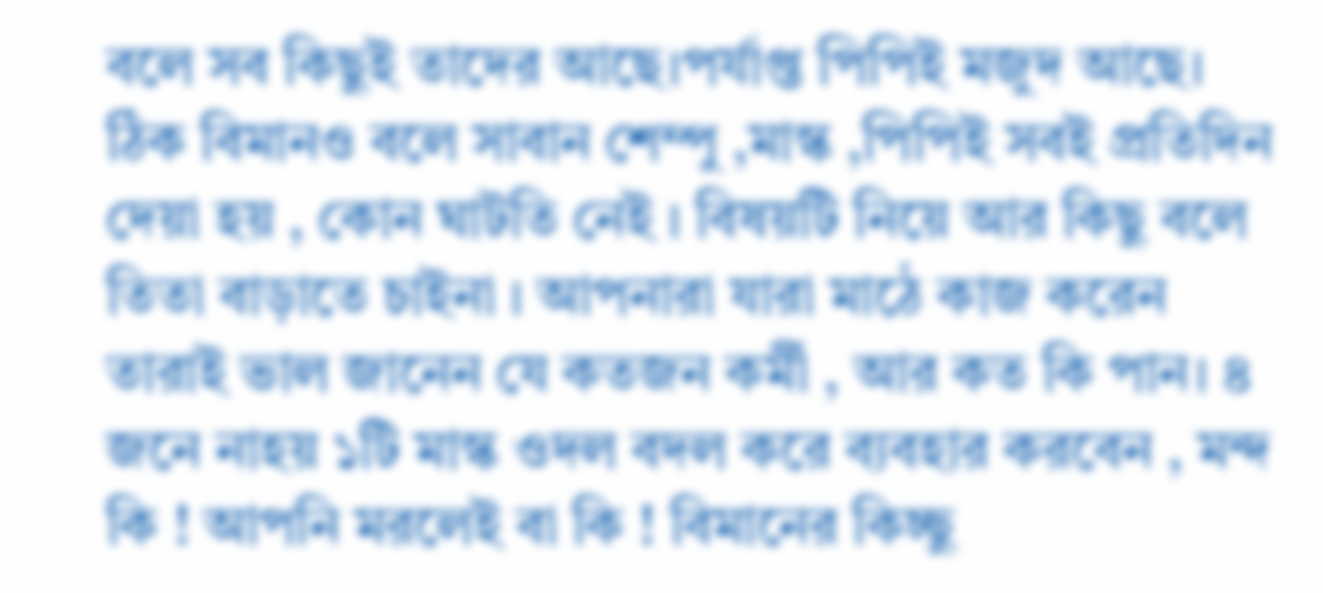বলে সব কিছুই তাদের আছে।পর্যাপ্ত পিপিই মজুদ আছে। ঠিক বিমানও বলে সাবান শেম্পু ,মাস্ক ,পিপিই সবই প্রতিদিন দেয়া হয় , কোন ঘাটতি নেই । বিষয়টি নিয়ে আর কিছু বলে তিতা বাড়াতে চাইনা । আপনারা যারা মাঠে কাজ করেন তারাই ভাল জানেন যে কতজন কর্মী , আর কত কি পান। ৪ জনে নাহয় ১টি মাস্ক ওদল বদল করে ব্যবহার করবেন , মন্দ কি ! আপনি মরলেই বা কি ! বিমানের কিচ্ছু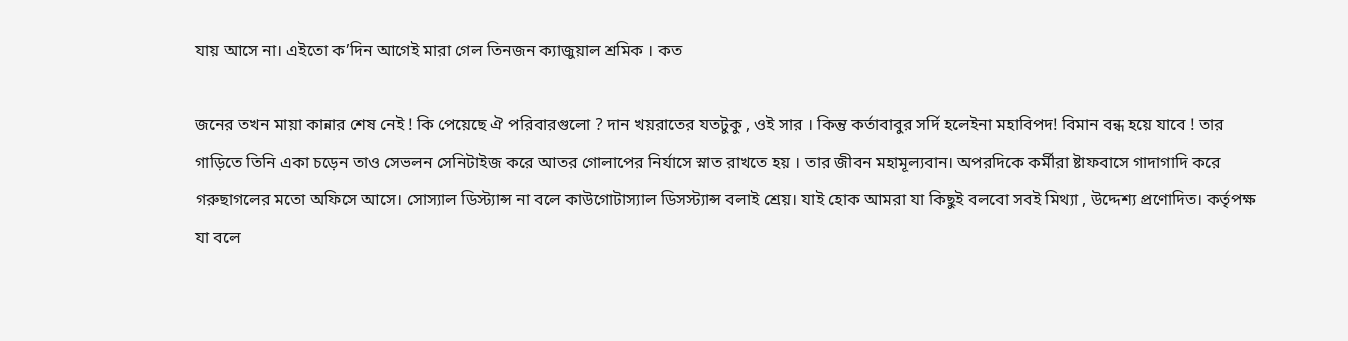যায় আসে না। এইতো ক’দিন আগেই মারা গেল তিনজন ক্যাজুয়াল শ্রমিক । কত

জনের তখন মায়া কান্নার শেষ নেই ! কি পেয়েছে ঐ পরিবারগুলো ? দান খয়রাতের যতটুকু , ওই সার । কিন্তু কর্তাবাবুর সর্দি হলেইনা মহাবিপদ! বিমান বন্ধ হয়ে যাবে ! তার গাড়িতে তিনি একা চড়েন তাও সেভলন সেনিটাইজ করে আতর গোলাপের নির্যাসে স্নাত রাখতে হয় । তার জীবন মহামূল্যবান। অপরদিকে কর্মীরা ষ্টাফবাসে গাদাগাদি করে গরুছাগলের মতো অফিসে আসে। সোস্যাল ডিস্ট্যান্স না বলে কাউগোটাস্যাল ডিসস্ট্যান্স বলাই শ্রেয়। যাই হোক আমরা যা কিছুই বলবো সবই মিথ্যা , উদ্দেশ্য প্রণোদিত। কর্তৃপক্ষ যা বলে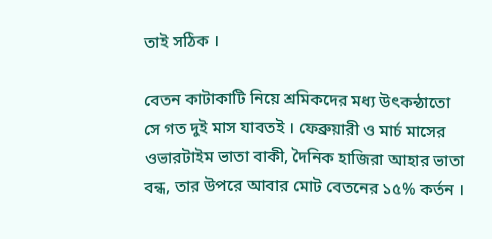তাই সঠিক ।

বেতন কাটাকাটি নিয়ে শ্রমিকদের মধ্য উৎকন্ঠাতো সে গত দুই মাস যাবতই । ফেব্রুয়ারী ও মার্চ মাসের ওভারটাইম ভাতা বাকী, দৈনিক হাজিরা আহার ভাতা বন্ধ, তার উপরে আবার মোট বেতনের ১৫% কর্তন ।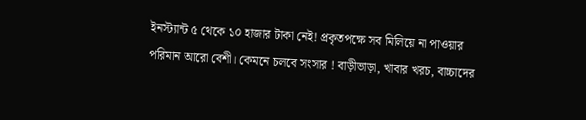ইনস্ট্যান্ট ৫ থেকে ১০ হাজার টাকা নেই! প্রকৃতপক্ষে সব মিলিয়ে না পাওয়ার পরিমান আরো বেশী। কেমনে চলবে সংসার ! বাড়ীভাড়া, খাবার খরচ, বাচ্চাদের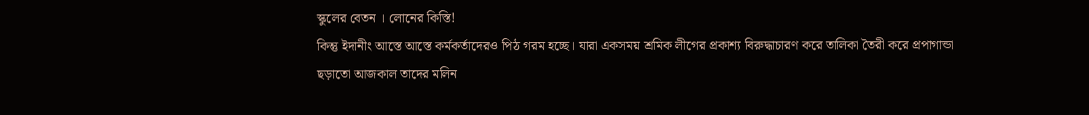স্কুলের বেতন । লোনের কিস্তি!
কিন্তু ইদানীং আস্তে আস্তে কর্মকর্তাদেরও পিঠ গরম হচ্ছে। যারা একসময় শ্রমিক লীগের প্রকাশ্য বিরুদ্ধাচারণ করে তালিকা তৈরী করে প্রপাগান্ডা ছড়াতো আজকাল তাদের মলিন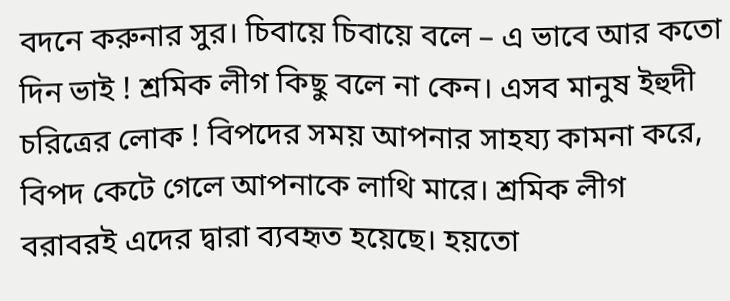বদনে করুনার সুর। চিবায়ে চিবায়ে বলে – এ ভাবে আর কতো দিন ভাই ! শ্রমিক লীগ কিছু বলে না কেন। এসব মানুষ ইহুদী চরিত্রের লোক ! বিপদের সময় আপনার সাহয্য কামনা করে, বিপদ কেটে গেলে আপনাকে লাথি মারে। শ্রমিক লীগ বরাবরই এদের দ্বারা ব্যবহৃত হয়েছে। হয়তো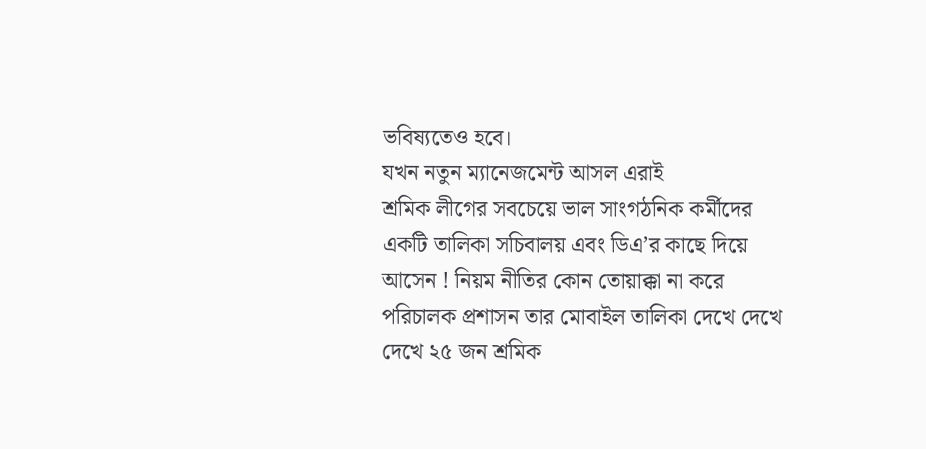ভবিষ্যতেও হবে।
যখন নতুন ম্যানেজমেন্ট আসল এরাই
শ্রমিক লীগের সবচেয়ে ভাল সাংগঠনিক কর্মীদের একটি তালিকা সচিবালয় এবং ডিএ’র কাছে দিয়ে আসেন ! নিয়ম নীতির কোন তোয়াক্কা না করে পরিচালক প্রশাসন তার মোবাইল তালিকা দেখে দেখে দেখে ২৫ জন শ্রমিক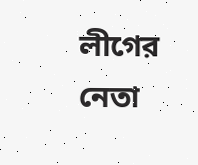লীগের নেতা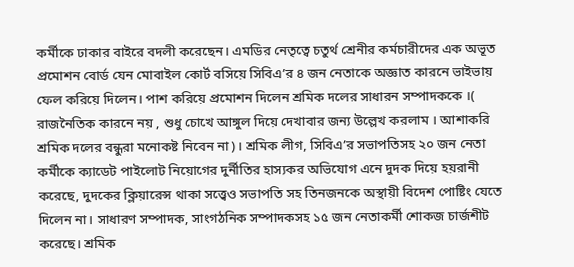কর্মীকে ঢাকার বাইরে বদলী করেছেন। এমডির নেতৃত্বে চতুর্থ শ্রেনীর কর্মচারীদের এক অভূত প্রমোশন বোর্ড যেন মোবাইল কোর্ট বসিয়ে সিবিএ’র ৪ জন নেতাকে অজ্ঞাত কারনে ভাইভায় ফেল করিয়ে দিলেন। পাশ করিয়ে প্রমোশন দিলেন শ্রমিক দলের সাধারন সম্পাদককে ।( রাজনৈতিক কারনে নয় , শুধু চোখে আঙ্গুল দিয়ে দেখাবার জন্য উল্লেখ করলাম । আশাকরি শ্রমিক দলের বন্ধুরা মনোকষ্ট নিবেন না)। শ্রমিক লীগ, সিবিএ’র সভাপতিসহ ২০ জন নেতা কর্মীকে ক্যাডেট পাইলোট নিয়োগের দুর্নীতির হাস্যকর অভিযোগ এনে দুদক দিয়ে হয়রানী করেছে, দুদকের ক্লিয়ারেন্স থাকা সত্ত্বেও সভাপতি সহ তিনজনকে অস্থায়ী বিদেশ পোষ্টিং যেতে দিলেন না। সাধারণ সম্পাদক, সাংগঠনিক সম্পাদকসহ ১৫ জন নেতাকর্মী শোকজ চার্জশীট করেছে। শ্রমিক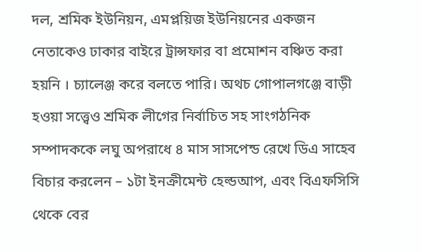দল, শ্রমিক ইউনিয়ন, এমপ্লয়িজ ইউনিয়নের একজন নেতাকেও ঢাকার বাইরে ট্রান্সফার বা প্রমোশন বঞ্চিত করা হয়নি । চ্যালেঞ্জ করে বলতে পারি। অথচ গোপালগঞ্জে বাড়ী হওয়া সত্ত্বেও শ্রমিক লীগের নির্বাচিত সহ সাংগঠনিক সম্পাদককে লঘু অপরাধে ৪ মাস সাসপেন্ড রেখে ডিএ সাহেব বিচার করলেন – ১টা ইনক্রীমেন্ট হেল্ডআপ, এবং বিএফসিসি থেকে বের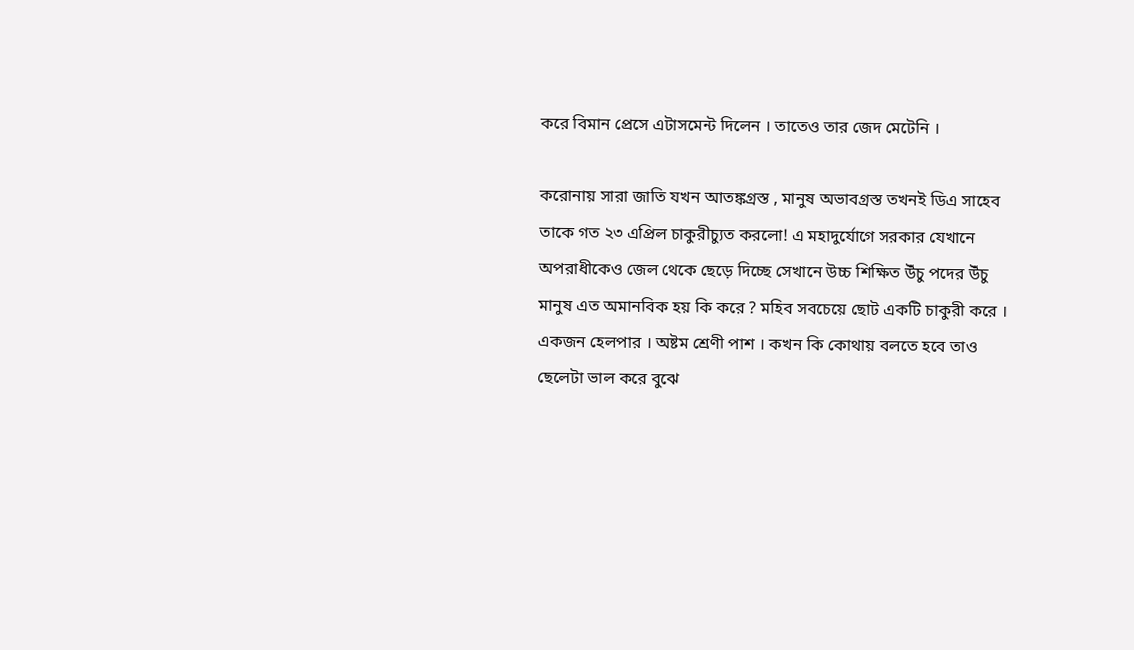করে বিমান প্রেসে এটাসমেন্ট দিলেন । তাতেও তার জেদ মেটেনি ।

করোনায় সারা জাতি যখন আতঙ্কগ্রস্ত , মানুষ অভাবগ্রস্ত তখনই ডিএ সাহেব তাকে গত ২৩ এপ্রিল চাকুরীচ্যুত করলো! এ মহাদুর্যোগে সরকার যেখানে অপরাধীকেও জেল থেকে ছেড়ে দিচ্ছে সেখানে উচ্চ শিক্ষিত উঁচু পদের উঁচু মানুষ এত অমানবিক হয় কি করে ? মহিব সবচেয়ে ছোট একটি চাকুরী করে । একজন হেলপার । অষ্টম শ্রেণী পাশ । কখন কি কোথায় বলতে হবে তাও ছেলেটা ভাল করে বুঝে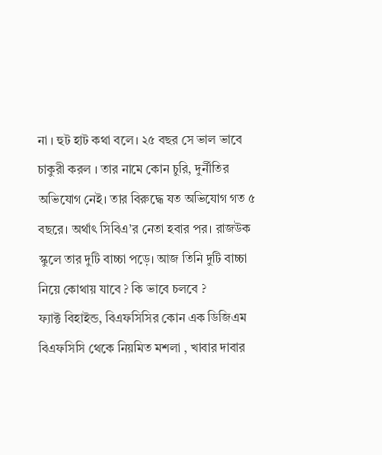না । হুট হাট কথা বলে। ২৫ বছর সে ভাল ভাবে চাকুরী করল । তার নামে কোন চুরি, দুর্নীতির অভিযোগ নেই। তার বিরুদ্ধে যত অভিযোগ গত ৫ বছরে। অর্থাৎ সিবিএ’র নেতা হবার পর। রাজউক স্কুলে তার দুটি বাচ্চা পড়ে। আজ তিনি দুটি বাচ্চা নিয়ে কোথায় যাবে ? কি ভাবে চলবে ?
ফ্যাক্ট বিহাইন্ড, বিএফসিসির কোন এক ডিজিএম বিএফসিসি থেকে নিয়মিত মশলা , খাবার দাবার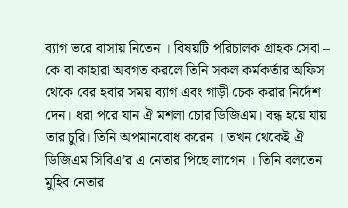ব্যাগ ভরে বাসায় নিতেন । বিষয়টি পরিচালক গ্রাহক সেবা – কে বা কাহারা অবগত করলে তিনি সকল কর্মকর্তার অফিস থেকে বের হবার সময় ব্যাগ এবং গাড়ী চেক করার নির্দেশ দেন। ধরা পরে যান ঐ মশলা চোর ডিজিএম। বন্ধ হয়ে যায় তার চুরি। তিনি অপমানবোধ করেন । তখন থেকেই ঐ ডিজিএম সিবিএ’র এ নেতার পিছে লাগেন । তিনি বলতেন মুহিব নেতার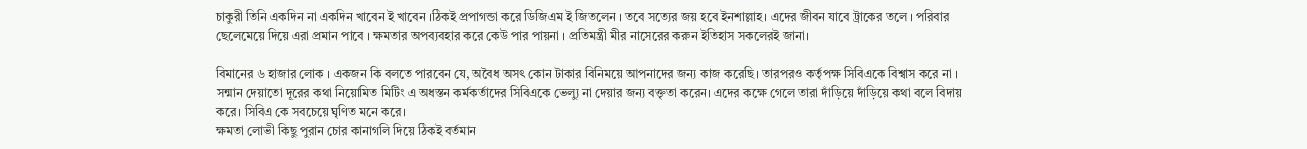চাকুরী তিনি একদিন না একদিন খাবেন ই খাবেন ।ঠিকই প্রপাগন্ডা করে ডিজিএম ই জিতলেন । তবে সত্যের জয় হবে ইনশাল্লাহ। এদের জীবন যাবে ট্রাকের তলে । পরিবার ছেলেমেয়ে দিয়ে এরা প্রমান পাবে । ক্ষমতার অপব্যবহার করে কেউ পার পায়না । প্রতিমন্ত্রী মীর নাসেরের করুন ইতিহাস সকলেরই জানা।

বিমানের ৬ হাজার লোক । একজন কি বলতে পারবেন যে, অবৈধ অসৎ কোন টাকার বিনিময়ে আপনাদের জন্য কাজ করেছি। তারপরও কর্তৃপক্ষ সিবিএকে বিশ্বাস করে না । সন্মান দেয়াতো দূরের কথা নিয়োমিত মিটিং এ অধস্তন কর্মকর্তাদের সিবিএকে ভেল্যু না দেয়ার জন্য বক্তৃতা করেন। এদের কক্ষে গেলে তারা দাঁড়িয়ে দাঁড়িয়ে কথা বলে বিদায় করে। সিবিএ কে সবচেয়ে ঘৃণিত মনে করে।
ক্ষমতা লোভী কিছু পুরান চোর কানাগলি দিয়ে ঠিকই বর্তমান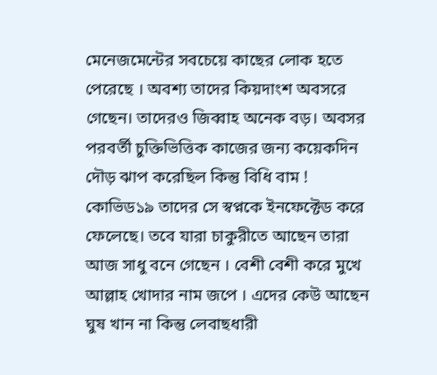মেনেজমেন্টের সবচেয়ে কাছের লোক হতে পেরেছে । অবশ্য তাদের কিয়দাংশ অবসরে গেছেন। তাদেরও জিব্বাহ অনেক বড়। অবসর পরবর্তী চুক্তিভিত্তিক কাজের জন্য কয়েকদিন দৌড় ঝাপ করেছিল কিন্তু বিধি বাম ! কোভিড১৯ তাদের সে স্বপ্নকে ইনফেক্টেড করে ফেলেছে। তবে যারা চাকুরীতে আছেন তারা আজ সাধু বনে গেছেন । বেশী বেশী করে মুখে আল্লাহ খোদার নাম জপে । এদের কেউ আছেন ঘুষ খান না কিন্তু লেবাছধারী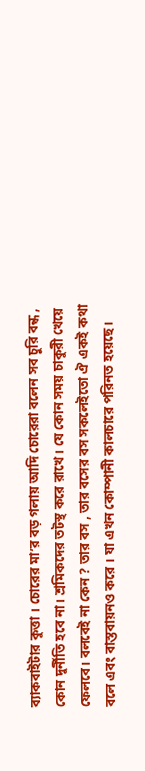ব্যাকবাইটার কুত্তা । চোরের মা’র বড় গলায় আদি চোরেরা বলেন সব চুরি বন্ধ , কোন দুর্নীতি হবে না। শ্রমিকদের তটস্থ করে রাখে। যে কোন সময় চাকুরী খেয়ে ফেলবে। বলবেই না কেন ? তার বস , তার বসের বস সকলেইতো ঐ একই কথা বলে এবং বাস্তবায়নও করে । যা এখন কোম্পানী কালচারে পরিনত হয়েছে।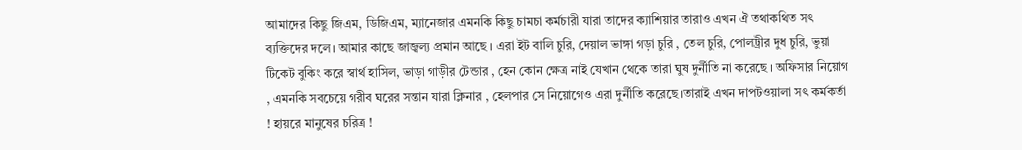আমাদের কিছু জিএম, ডিজিএম, ম্যানেজার এমনকি কিছু চামচা কর্মচারী যারা তাদের ক্যাশিয়ার তারাও এখন ঐ তথাকথিত সৎ ব্যক্তিদের দলে। আমার কাছে জাজ্বল্য প্রমান আছে । এরা ইট বালি চুরি, দেয়াল ভাঙ্গা গড়া চুরি , তেল চুরি, পোলট্রীর দুধ চুরি, ভুয়া টিকেট বুকিং করে স্বার্থ হাসিল, ভাড়া গাড়ীর টেন্ডার , হেন কোন ক্ষেত্র নাই যেখান থেকে তারা ঘুষ দুর্নীতি না করেছে । অফিসার নিয়োগ , এমনকি সবচেয়ে গরীব ঘরের সন্তান যারা ক্লিনার , হেলপার সে নিয়োগেও এরা দুর্নীতি করেছে।তারাই এখন দাপটওয়ালা সৎ কর্মকর্তা ! হায়রে মানুষের চরিত্র !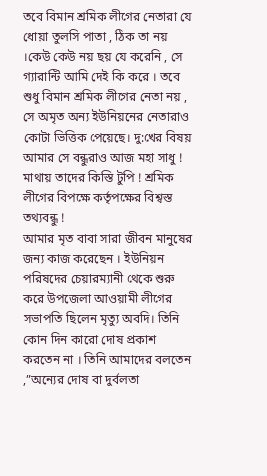তবে বিমান শ্রমিক লীগের নেতারা যে ধোয়া তুলসি পাতা , ঠিক তা নয় ।কেউ কেউ নয় ছয় যে করেনি , সে গ্যারান্টি আমি দেই কি করে । তবে শুধু বিমান শ্রমিক লীগের নেতা নয় , সে অমৃত অন্য ইউনিয়নের নেতারাও কোটা ভিত্তিক পেয়েছে। দু:খের বিষয় আমার সে বন্ধুরাও আজ মহা সাধু ! মাথায় তাদের কিস্তি টুপি ! শ্রমিক লীগের বিপক্ষে কর্তৃপক্ষের বিশ্বস্ত তথ্যবন্ধু !
আমার মৃত বাবা সারা জীবন মানুষের জন্য কাজ করেছেন । ইউনিয়ন পরিষদের চেয়ারম্যানী থেকে শুরু করে উপজেলা আওয়ামী লীগের সভাপতি ছিলেন মৃত্যু অবদি। তিনি কোন দিন কারো দোষ প্রকাশ করতেন না । তিনি আমাদের বলতেন ,”অন্যের দোষ বা দুর্বলতা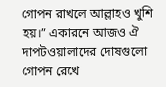গোপন রাখলে আল্লাহও খুশি হয়।” একারনে আজও ঐ দাপটওয়ালাদের দোষগুলো গোপন রেখে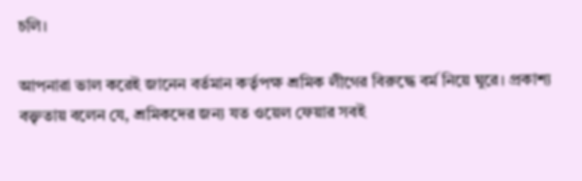চলি।

আপনারা ভাল করেই জানেন বর্তমান কর্তৃপক্ষ শ্রমিক লীগের বিরুদ্ধে বর্ম নিয়ে ঘুরে। প্রকাশ্য বক্তৃতায় বলেন যে, শ্রমিকদের জন্য যত ওয়েল ফেয়ার সবই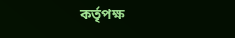কর্তৃপক্ষ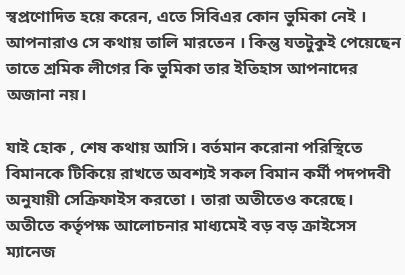স্বপ্রণোদিত হয়ে করেন, এতে সিবিএর কোন ভুমিকা নেই । আপনারাও সে কথায় তালি মারতেন । কিন্তু যতটুকুই পেয়েছেন তাতে শ্রমিক লীগের কি ভুমিকা তার ইতিহাস আপনাদের অজানা নয়।

যাই হোক , শেষ কথায় আসি। বর্তমান করোনা পরিস্থিতে বিমানকে টিকিয়ে রাখতে অবশ্যই সকল বিমান কর্মী পদপদবী অনুযায়ী সেক্রিফাইস করতো । তারা অতীতেও করেছে। অতীতে কর্তৃপক্ষ আলোচনার মাধ্যমেই বড় বড় ক্রাইসেস ম্যানেজ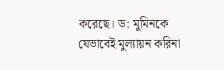করেছে। ড: মুমিনকে যেভাবেই মুল্যায়ন করিনা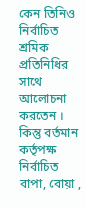কেন তিনিও নির্বাচিত শ্রমিক প্রতিনিধির সাথে আলোচনা করতেন । কিন্তু বর্তমান কর্তৃপক্ষ নির্বাচিত বাপা, বোয়া ,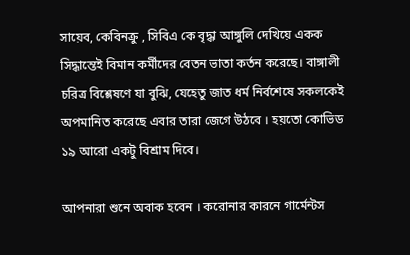সায়েব, কেবিনক্রু , সিবিএ কে বৃদ্ধা আঙ্গুলি দেখিয়ে একক সিদ্ধান্তেই বিমান কর্মীদের বেতন ভাতা কর্তন করেছে। বাঙ্গালী চরিত্র বিশ্লেষণে যা বুঝি, যেহেতু জাত ধর্ম নির্বশেষে সকলকেই অপমানিত করেছে এবার তারা জেগে উঠবে । হয়তো কোভিড ১৯ আরো একটু বিশ্রাম দিবে।

আপনারা শুনে অবাক হবেন । করোনার কারনে গার্মেন্টস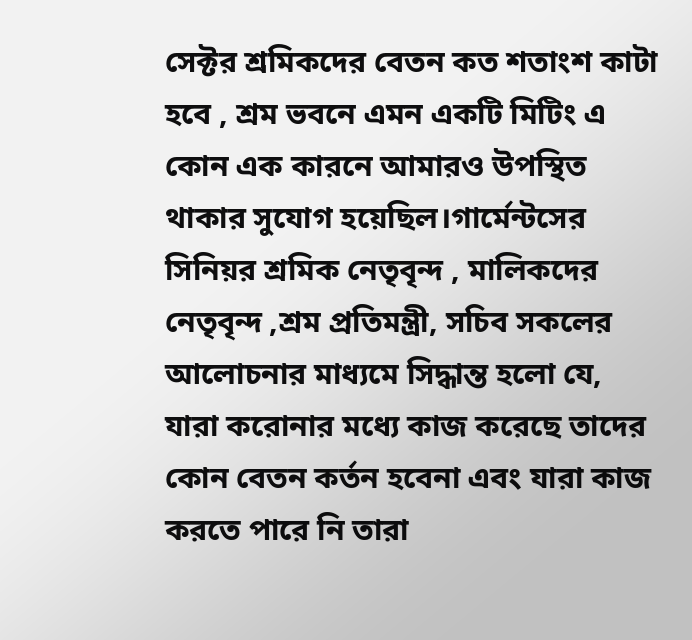সেক্টর শ্রমিকদের বেতন কত শতাংশ কাটা হবে , শ্রম ভবনে এমন একটি মিটিং এ কোন এক কারনে আমারও উপস্থিত থাকার সুযোগ হয়েছিল।গার্মেন্টসের সিনিয়র শ্রমিক নেতৃবৃন্দ , মালিকদের নেতৃবৃন্দ ,শ্রম প্রতিমন্ত্রী, সচিব সকলের আলোচনার মাধ্যমে সিদ্ধান্ত হলো যে, যারা করোনার মধ্যে কাজ করেছে তাদের কোন বেতন কর্তন হবেনা এবং যারা কাজ করতে পারে নি তারা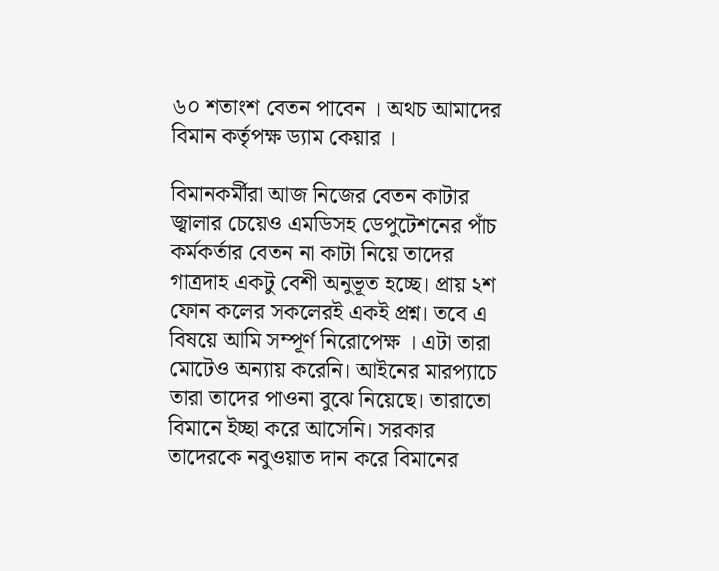৬০ শতাংশ বেতন পাবেন । অথচ আমাদের বিমান কর্তৃপক্ষ ড্যাম কেয়ার ।

বিমানকর্মীরা আজ নিজের বেতন কাটার জ্বালার চেয়েও এমডিসহ ডেপুটেশনের পাঁচ কর্মকর্তার বেতন না কাটা নিয়ে তাদের গাত্রদাহ একটু বেশী অনুভূত হচ্ছে। প্রায় ২শ ফোন কলের সকলেরই একই প্রশ্ন। তবে এ বিষয়ে আমি সম্পূর্ণ নিরোপেক্ষ । এটা তারা মোটেও অন্যায় করেনি। আইনের মারপ্যাচে তারা তাদের পাওনা বুঝে নিয়েছে। তারাতো বিমানে ইচ্ছা করে আসেনি। সরকার তাদেরকে নবুওয়াত দান করে বিমানের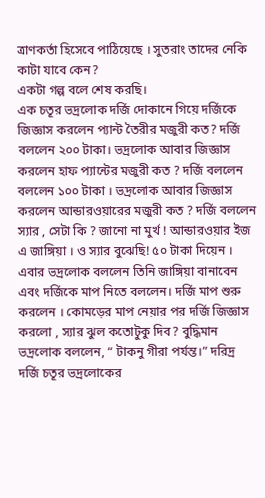ত্রাণকর্তা হিসেবে পাঠিয়েছে । সুতরাং তাদের নেকি কাটা যাবে কেন?
একটা গল্প বলে শেষ করছি।
এক চতূর ভদ্রলোক দর্জি দোকানে গিয়ে দর্জিকে জিজ্ঞাস করলেন প্যান্ট তৈরীর মজুরী কত? দর্জি বললেন ২০০ টাকা। ভদ্রলোক আবার জিজ্ঞাস করলেন হাফ প্যান্টের মজুরী কত ? দর্জি বললেন বললেন ১০০ টাকা । ভদ্রলোক আবার জিজ্ঞাস করলেন আন্ডারওয়ারের মজুরী কত ? দর্জি বললেন স্যার , সেটা কি ? জানো না মুর্খ ! আন্ডারওয়ার ইজ এ জাঙ্গিয়া । ও স্যার বুঝেছি! ৫০ টাকা দিয়েন । এবার ভদ্রলোক বললেন তিনি জাঙ্গিয়া বানাবেন এবং দর্জিকে মাপ নিতে বললেন। দর্জি মাপ শুরু করলেন । কোমড়ের মাপ নেয়ার পর দর্জি জিজ্ঞাস করলো , স্যার ঝুল কতোটুকু দিব? বুদ্ধিমান ভদ্রলোক বললেন, “ টাকনু গীরা পর্যন্ত।” দরিদ্র দর্জি চতূর ভদ্রলোকের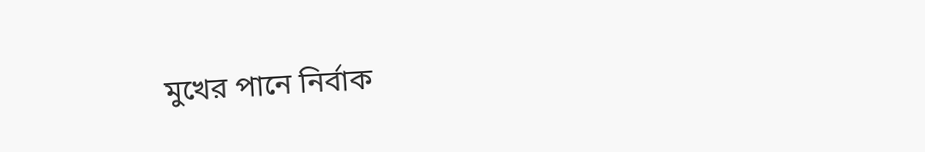মুখের পানে নির্বাক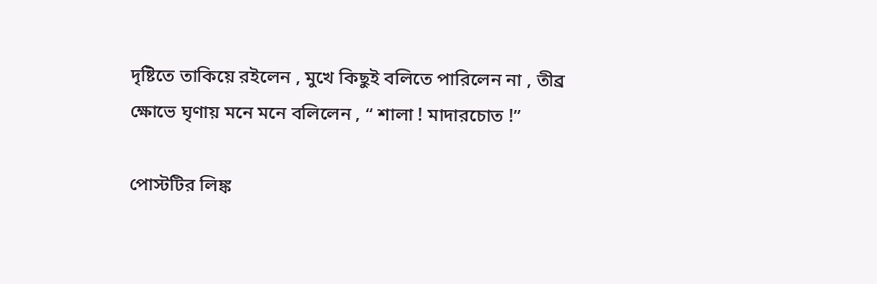দৃষ্টিতে তাকিয়ে রইলেন , মুখে কিছুই বলিতে পারিলেন না , তীব্র ক্ষোভে ঘৃণায় মনে মনে বলিলেন , “ শালা ! মাদারচোত !”

পোস্টটির লিঙ্ক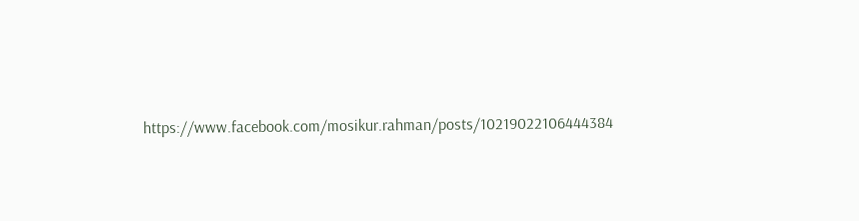https://www.facebook.com/mosikur.rahman/posts/10219022106444384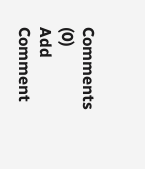Comments (0)
Add Comment